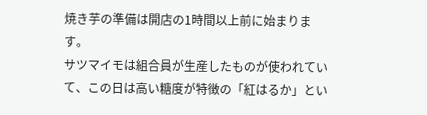焼き芋の準備は開店の1時間以上前に始まります。
サツマイモは組合員が生産したものが使われていて、この日は高い糖度が特徴の「紅はるか」とい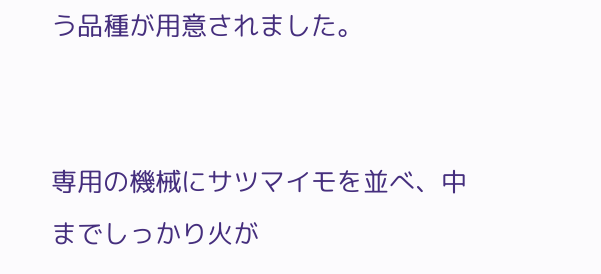う品種が用意されました。


専用の機械にサツマイモを並べ、中までしっかり火が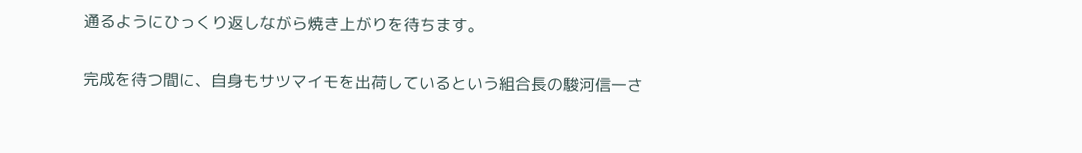通るようにひっくり返しながら焼き上がりを待ちます。

完成を待つ間に、自身もサツマイモを出荷しているという組合長の駿河信一さ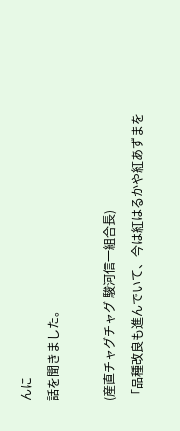んに
話を聞きました。

(産直チャグチャグ 駿河信一組合長)
「品種改良も進んでいて、今は紅はるかや紅あずまを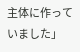主体に作っていました」